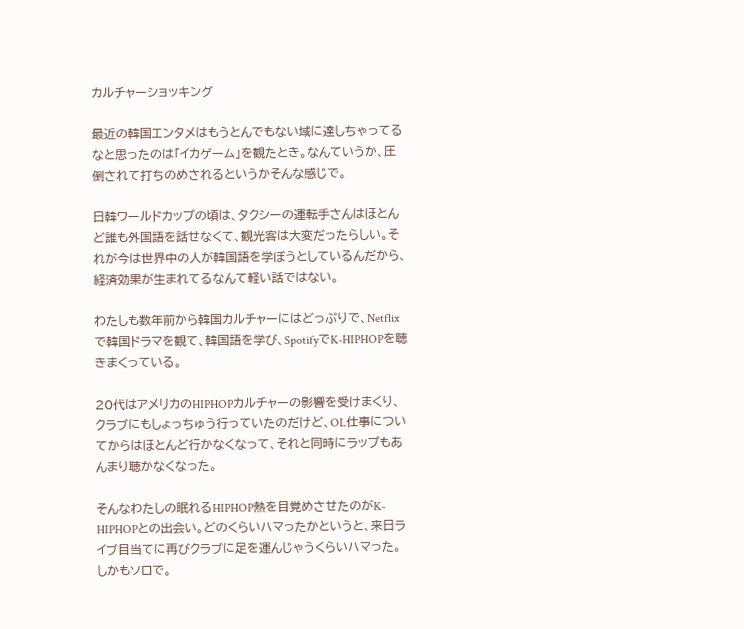カルチャーショッキング

最近の韓国エンタメはもうとんでもない域に達しちゃってるなと思ったのは「イカゲーム」を観たとき。なんていうか、圧倒されて打ちのめされるというかそんな感じで。

日韓ワールドカップの頃は、タクシーの運転手さんはほとんど誰も外国語を話せなくて、観光客は大変だったらしい。それが今は世界中の人が韓国語を学ぼうとしているんだから、経済効果が生まれてるなんて軽い話ではない。

わたしも数年前から韓国カルチャーにはどっぷりで、Netflixで韓国ドラマを観て、韓国語を学び、SpotifyでK-HIPHOPを聴きまくっている。

20代はアメリカのHIPHOPカルチャーの影響を受けまくり、クラブにもしょっちゅう行っていたのだけど、OL仕事についてからはほとんど行かなくなって、それと同時にラップもあんまり聴かなくなった。

そんなわたしの眠れるHIPHOP熱を目覚めさせたのがK-HIPHOPとの出会い。どのくらいハマったかというと、来日ライブ目当てに再びクラブに足を運んじゃうくらいハマった。しかもソロで。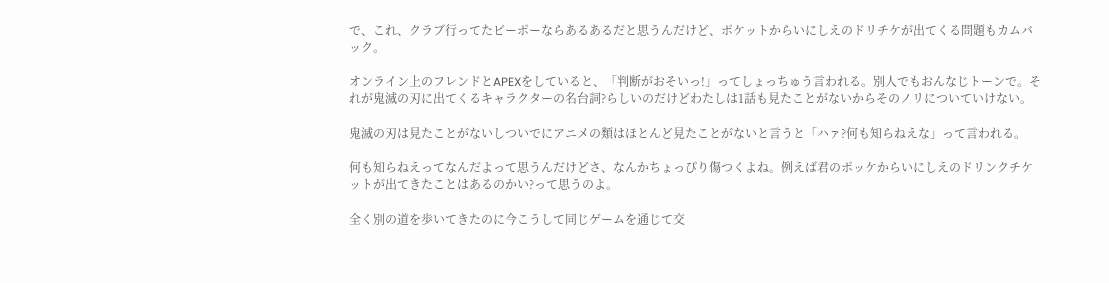で、これ、クラブ行ってたピーポーならあるあるだと思うんだけど、ポケットからいにしえのドリチケが出てくる問題もカムバック。

オンライン上のフレンドとAPEXをしていると、「判断がおそいっ!」ってしょっちゅう言われる。別人でもおんなじトーンで。それが鬼滅の刃に出てくるキャラクターの名台詞?らしいのだけどわたしは1話も見たことがないからそのノリについていけない。

鬼滅の刃は見たことがないしついでにアニメの類はほとんど見たことがないと言うと「ハァ?何も知らねえな」って言われる。

何も知らねえってなんだよって思うんだけどさ、なんかちょっぴり傷つくよね。例えば君のポッケからいにしえのドリンクチケットが出てきたことはあるのかい?って思うのよ。

全く別の道を歩いてきたのに今こうして同じゲームを通じて交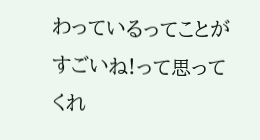わっているってことがすごいね!って思ってくれ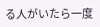る人がいたら一度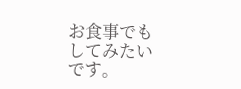お食事でもしてみたいです。